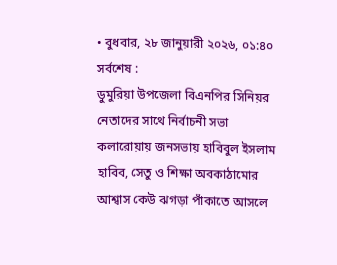• বুধবার, ২৮ জানুয়ারী ২০২৬, ০১:৪০
সর্বশেষ :
ডুমুরিয়া উপজেলা বিএনপির সিনিয়র নেতাদের সাথে নির্বাচনী সভা কলারোয়ায় জনসভায় হাবিবুল ইসলাম হাবিব, সেতু ও শিক্ষা অবকাঠামোর আশ্বাস কেউ ঝগড়া পাঁকাতে আসলে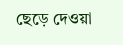ছেড়ে দেওয়া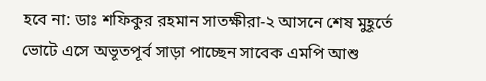হবে না: ডাঃ শফিকুর রহমান সাতক্ষীরা-২ আসনে শেষ মুহূর্তে ভোটে এসে অভূতপূর্ব সাড়া পাচ্ছেন সাবেক এমপি আশু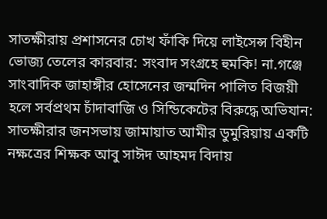সাতক্ষীরায় প্রশাসনের চোখ ফাঁকি দিয়ে লাইসেন্স বিহীন ভোজ্য তেলের কারবার: সংবাদ সংগ্রহে হুমকি! না.গঞ্জে সাংবাদিক জাহাঙ্গীর হোসেনের জন্মদিন পালিত বিজয়ী হলে সর্বপ্রথম চাঁদাবাজি ও সিন্ডিকেটের বিরুদ্ধে অভিযান: সাতক্ষীরার জনসভায় জামায়াত আমীর ডুমুরিয়ায় একটি নক্ষত্রের শিক্ষক আবু সাঈদ আহমদ বিদায়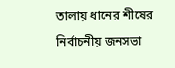তালায় ধানের শীষের নির্বাচনীয় জনসভা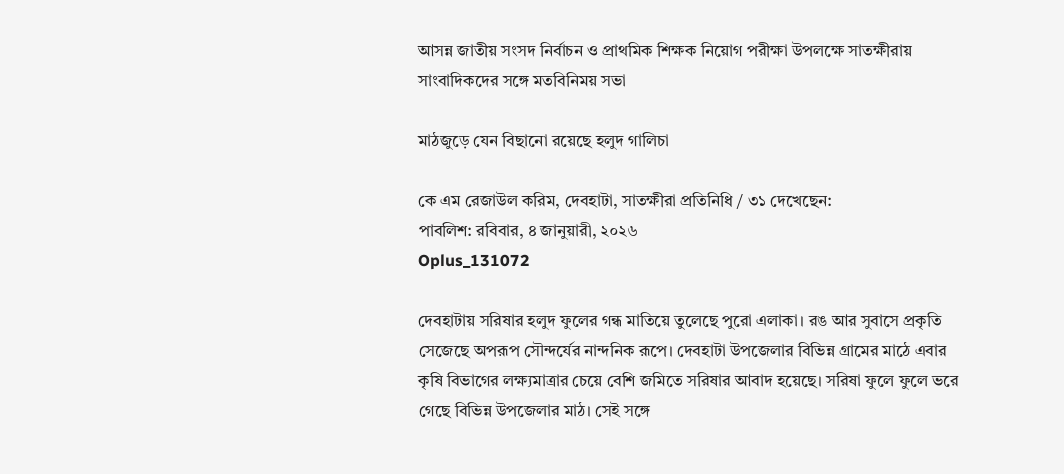আসন্ন জাতীয় সংসদ নির্বাচন ও প্রাথমিক শিক্ষক নিয়োগ পরীক্ষা উপলক্ষে সাতক্ষীরায় সাংবাদিকদের সঙ্গে মতবিনিময় সভা

মাঠজুড়ে যেন বিছানো রয়েছে হলুদ গালিচা

কে এম রেজাউল করিম, দেবহাটা, সাতক্ষীরা প্রতিনিধি / ৩১ দেখেছেন:
পাবলিশ: রবিবার, ৪ জানুয়ারী, ২০২৬
Oplus_131072

দেবহাটায় সরিষার হলুদ ফুলের গন্ধ মাতিয়ে তুলেছে পুরো এলাকা। রঙ আর সুবাসে প্রকৃতি সেজেছে অপরূপ সৌন্দর্যের নান্দনিক রূপে। দেবহাটা উপজেলার বিভিন্ন গ্রামের মাঠে এবার কৃষি বিভাগের লক্ষ্যমাত্রার চেয়ে বেশি জমিতে সরিষার আবাদ হয়েছে। সরিষা ফুলে ফুলে ভরে গেছে বিভিন্ন উপজেলার মাঠ। সেই সঙ্গে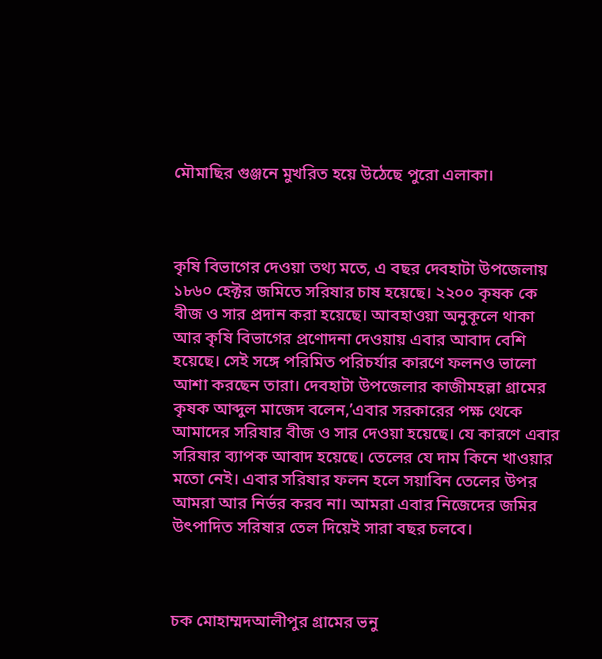মৌমাছির গুঞ্জনে মুখরিত হয়ে উঠেছে পুরো এলাকা।



কৃষি বিভাগের দেওয়া তথ্য মতে, এ বছর দেবহাটা উপজেলায় ১৮৬০ হেক্টর জমিতে সরিষার চাষ হয়েছে। ২২০০ কৃষক কে বীজ ও সার প্রদান করা হয়েছে। আবহাওয়া অনুকূলে থাকা আর কৃষি বিভাগের প্রণোদনা দেওয়ায় এবার আবাদ বেশি হয়েছে। সেই সঙ্গে পরিমিত পরিচর্যার কারণে ফলনও ভালো আশা করছেন তারা। দেবহাটা উপজেলার কাজীমহল্লা গ্রামের কৃষক আব্দুল মাজেদ বলেন,’এবার সরকারের পক্ষ থেকে আমাদের সরিষার বীজ ও সার দেওয়া হয়েছে। যে কারণে এবার সরিষার ব্যাপক আবাদ হয়েছে। তেলের যে দাম কিনে খাওয়ার মতো নেই। এবার সরিষার ফলন হলে সয়াবিন তেলের উপর আমরা আর নির্ভর করব না। আমরা এবার নিজেদের জমির উৎপাদিত সরিষার তেল দিয়েই সারা বছর চলবে।



চক মোহাম্মদআলীপুর গ্রামের ভনু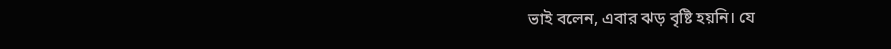ভাই বলেন, এবার ঝড় বৃষ্টি হয়নি। যে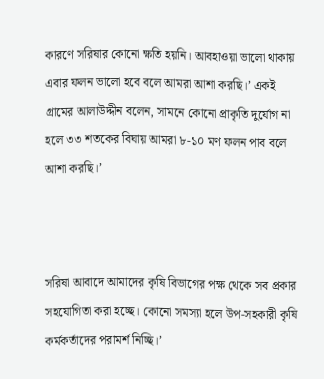কারণে সরিষার কোনো ক্ষতি হয়নি। আবহাওয়া ভালো থাকায় এবার ফলন ভালো হবে বলে আমরা আশা করছি।’ একই গ্রামের আলাউদ্দীন বলেন, সামনে কোনো প্রাকৃতি দুর্যোগ না হলে ৩৩ শতকের বিঘায় আমরা ৮-১০ মণ ফলন পাব বলে আশা করছি।’



সরিষা আবাদে আমাদের কৃষি বিভাগের পক্ষ থেকে সব প্রকার সহযোগিতা করা হচ্ছে। কোনো সমস্যা হলে উপ-সহকারী কৃষি কর্মকর্তাদের পরামর্শ নিচ্ছি।’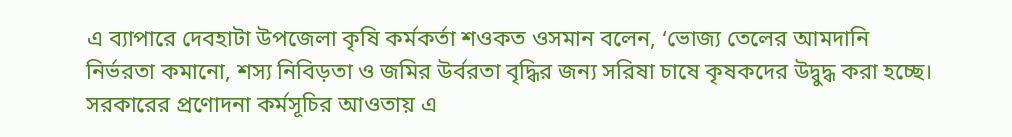এ ব্যাপারে দেবহাটা উপজেলা কৃষি কর্মকর্তা শওকত ওসমান বলেন, ‘ভোজ্য তেলের আমদানি নির্ভরতা কমানো, শস্য নিবিড়তা ও জমির উর্বরতা বৃদ্ধির জন্য সরিষা চাষে কৃষকদের উদ্বুদ্ধ করা হচ্ছে। সরকারের প্রণোদনা কর্মসূচির আওতায় এ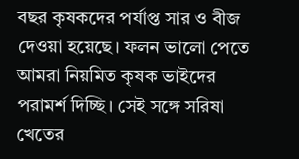বছর কৃষকদের পর্যাপ্ত সার ও বীজ দেওয়া হয়েছে। ফলন ভালো পেতে আমরা নিয়মিত কৃষক ভাইদের পরামর্শ দিচ্ছি। সেই সঙ্গে সরিষা খেতের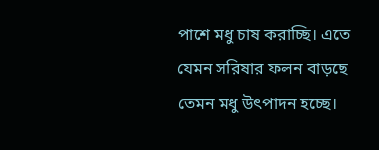পাশে মধু চাষ করাচ্ছি। এতে যেমন সরিষার ফলন বাড়ছে তেমন মধু উৎপাদন হচ্ছে।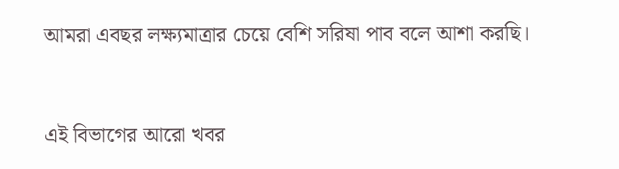আমরা এবছর লক্ষ্যমাত্রার চেয়ে বেশি সরিষা পাব বলে আশা করছি।


এই বিভাগের আরো খবর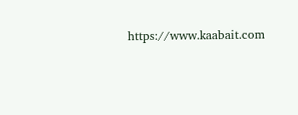https://www.kaabait.com